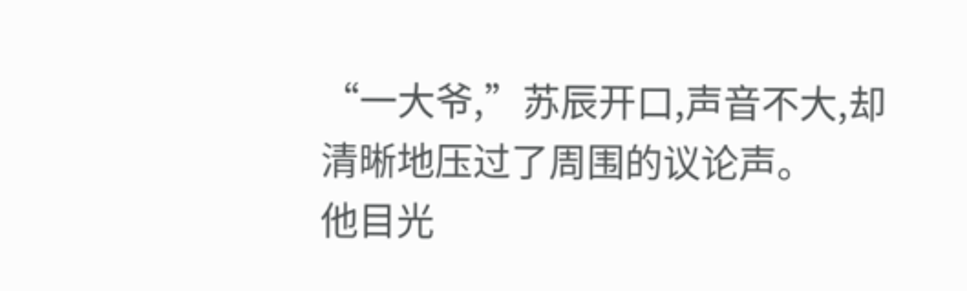“一大爷,”苏辰开口,声音不大,却清晰地压过了周围的议论声。
他目光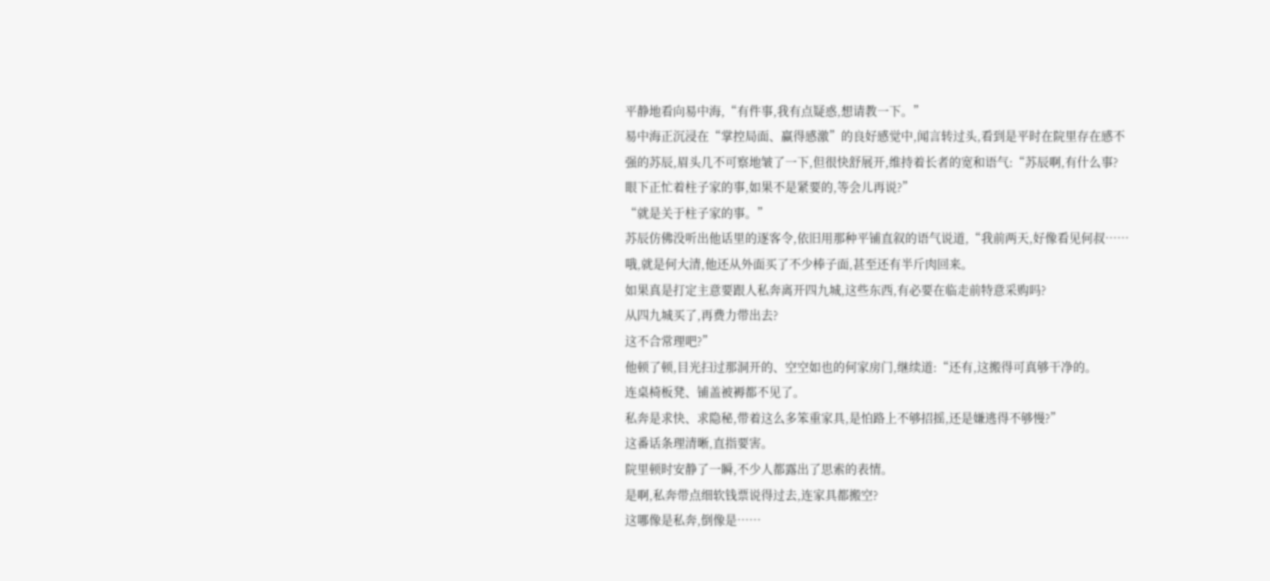平静地看向易中海,“有件事,我有点疑惑,想请教一下。”
易中海正沉浸在“掌控局面、赢得感激”的良好感觉中,闻言转过头,看到是平时在院里存在感不强的苏辰,眉头几不可察地皱了一下,但很快舒展开,维持着长者的宽和语气:“苏辰啊,有什么事?
眼下正忙着柱子家的事,如果不是紧要的,等会儿再说?”
“就是关于柱子家的事。”
苏辰仿佛没听出他话里的逐客令,依旧用那种平铺直叙的语气说道,“我前两天,好像看见何叔……哦,就是何大清,他还从外面买了不少棒子面,甚至还有半斤肉回来。
如果真是打定主意要跟人私奔离开四九城,这些东西,有必要在临走前特意采购吗?
从四九城买了,再费力带出去?
这不合常理吧?”
他顿了顿,目光扫过那洞开的、空空如也的何家房门,继续道:“还有,这搬得可真够干净的。
连桌椅板凳、铺盖被褥都不见了。
私奔是求快、求隐秘,带着这么多笨重家具,是怕路上不够招摇,还是嫌逃得不够慢?”
这番话条理清晰,直指要害。
院里顿时安静了一瞬,不少人都露出了思索的表情。
是啊,私奔带点细软钱票说得过去,连家具都搬空?
这哪像是私奔,倒像是……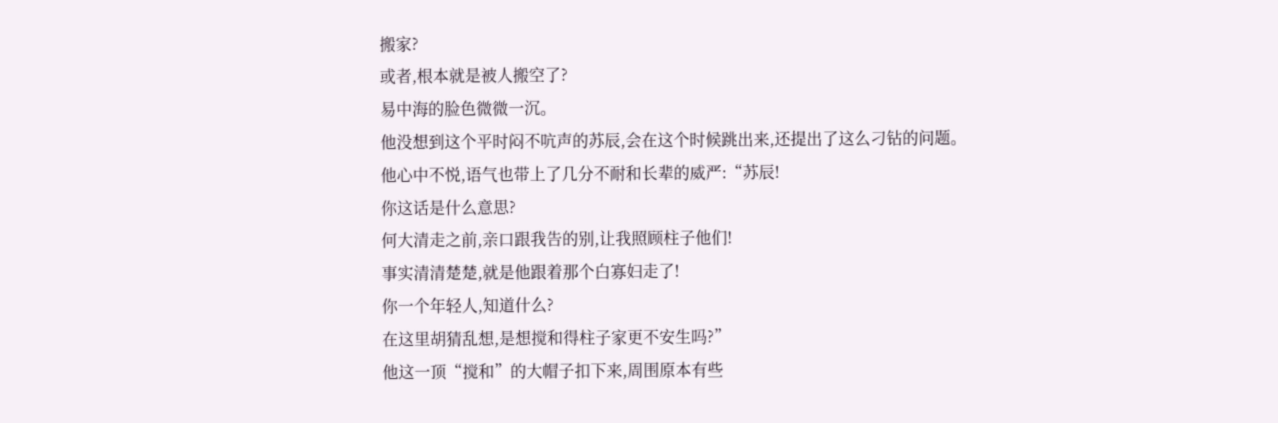搬家?
或者,根本就是被人搬空了?
易中海的脸色微微一沉。
他没想到这个平时闷不吭声的苏辰,会在这个时候跳出来,还提出了这么刁钻的问题。
他心中不悦,语气也带上了几分不耐和长辈的威严:“苏辰!
你这话是什么意思?
何大清走之前,亲口跟我告的别,让我照顾柱子他们!
事实清清楚楚,就是他跟着那个白寡妇走了!
你一个年轻人,知道什么?
在这里胡猜乱想,是想搅和得柱子家更不安生吗?”
他这一顶“搅和”的大帽子扣下来,周围原本有些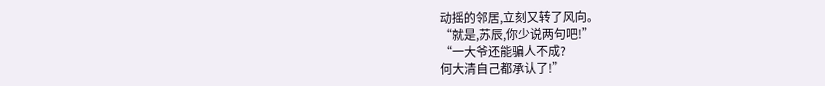动摇的邻居,立刻又转了风向。
“就是,苏辰,你少说两句吧!”
“一大爷还能骗人不成?
何大清自己都承认了!”